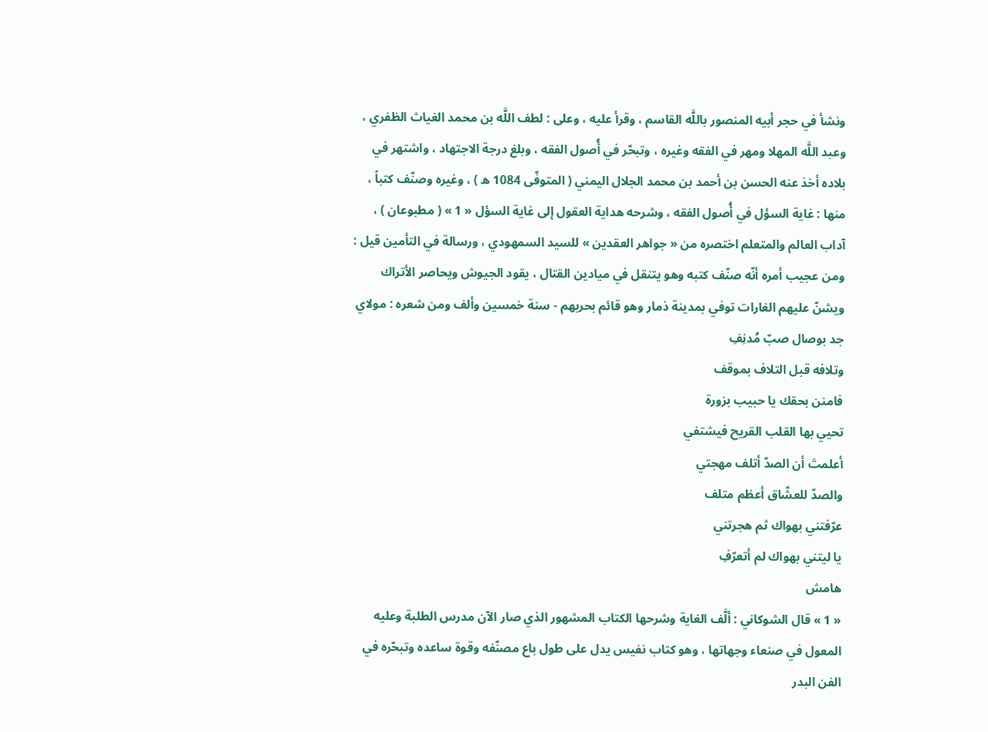ونشأ في حجر أبيه المنصور باللَّه القاسم ، وقرأ عليه ، وعلى : لطف اللَّه بن محمد الغياث الظفري ، وعبد اللَّه المهلا ومهر في الفقه وغيره ، وتبحّر في أُصول الفقه ، وبلغ درجة الاجتهاد ، واشتهر في بلاده أخذ عنه الحسن بن أحمد بن محمد الجلال اليمني ( المتوفّى 1084 ه ) ، وغيره وصنّف كتباً ، منها : غاية السؤل في أُصول الفقه ، وشرحه هداية العقول إلى غاية السؤل « 1 » ( مطبوعان ) ، آداب العالم والمتعلم اختصره من « جواهر العقدين » للسيد السمهودي ، ورسالة في التأمين قيل : ومن عجيب أمره أنّه صنّف كتبه وهو يتنقل في ميادين القتال ، يقود الجيوش ويحاصر الأتراك ويشنّ عليهم الغارات توفي بمدينة ذمار وهو قائم بحربهم - سنة خمسين وألف ومن شعره : مولاي جد بوصال صبّ مُدنِفِ
وتلافه قبل التلاف بموقف
فامنن بحقك يا حبيب بزورة
تحيي بها القلب القريح فيشتفي
أعلمتَ أن الصدّ أتلف مهجتي
والصدّ للعشّاق أعظم متلف
عرّفتني بهواك ثم هجرتني
يا ليتني بهواك لم أتعرّفِ
هامش
« 1 » قال الشوكاني : ألَّف الغاية وشرحها الكتاب المشهور الذي صار الآن مدرس الطلبة وعليه المعول في صنعاء وجهاتها ، وهو كتاب نفيس يدل على طول باع مصنّفه وقوة ساعده وتبحّره في الفن البدر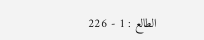الطالع : 1 - 226